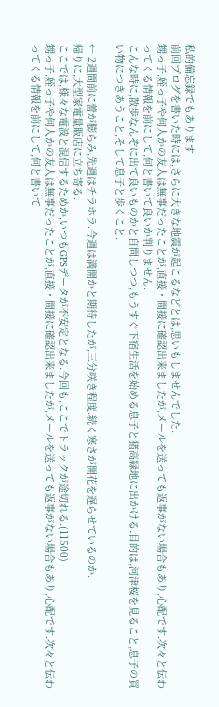私的備忘録でもあります
前回プログを書いた時には,さらに大きな地震が起こるなどとは,思いもしませんでした.
甥っ子,姪っ子や何人かの友人は無事だったことが,直接・間接に確認出来ましたが,メールを送っても返事がない場合もあり,心配です.次々と伝わってくる情報を前にして,何と書いて良いか判りません.
こんな時に,散歩なんぞに出て良いものかと自問しつつ,もうすぐ下宿生活を始める息子と猪高緑地に出かける.目的は,河津桜を見ること,息子の買い物につきあうこと,そして息子と歩くこと.

← 2週間前に蕾が膨らみ,先週はチラホラ.今週は満開かと期待したが,三分咲き程度.続く寒さが開花を遅らせているのか.
帰りに,大型家電量販店に立ち寄る.
ここでは,様々な電波と混信するためか,いつもGPSデータが不安定となる.今回も,ここでトラックが途切れる.(11500)
甥っ子,姪っ子や何人かの友人は無事だったことが,直接・間接に確認出来ましたが,メールを送っても返事がない場合もあり,心配です.次々と伝わってくる情報を前にして,何と書いて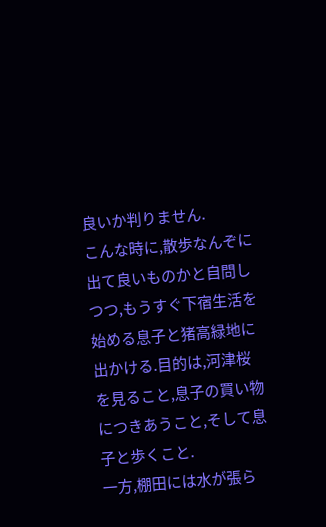良いか判りません.
こんな時に,散歩なんぞに出て良いものかと自問しつつ,もうすぐ下宿生活を始める息子と猪高緑地に出かける.目的は,河津桜を見ること,息子の買い物につきあうこと,そして息子と歩くこと.
一方,棚田には水が張ら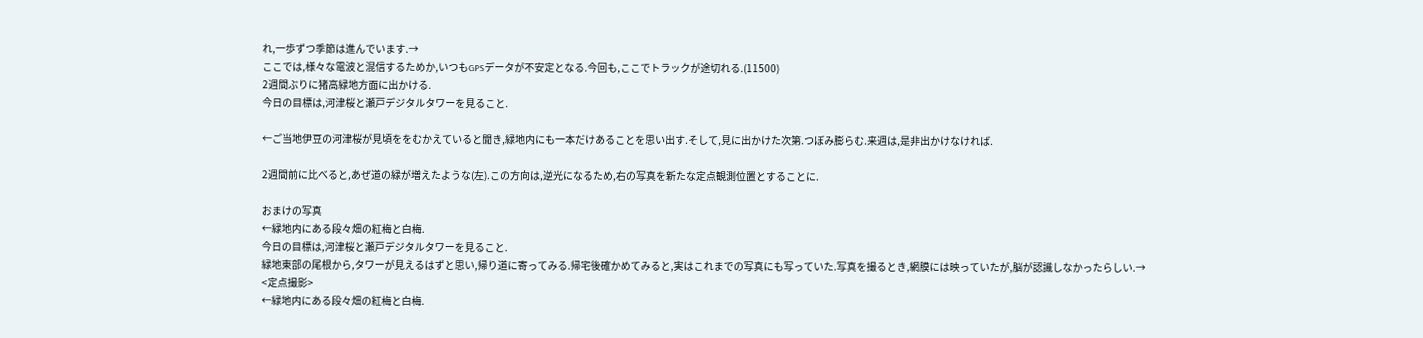れ,一歩ずつ季節は進んでいます.→
ここでは,様々な電波と混信するためか,いつもGPSデータが不安定となる.今回も,ここでトラックが途切れる.(11500)
2週間ぶりに猪高緑地方面に出かける.
今日の目標は,河津桜と瀬戸デジタルタワーを見ること.

←ご当地伊豆の河津桜が見頃ををむかえていると聞き,緑地内にも一本だけあることを思い出す.そして,見に出かけた次第.つぼみ膨らむ.来週は,是非出かけなければ.

2週間前に比べると,あぜ道の緑が増えたような(左).この方向は,逆光になるため,右の写真を新たな定点観測位置とすることに.

おまけの写真
←緑地内にある段々畑の紅梅と白梅.
今日の目標は,河津桜と瀬戸デジタルタワーを見ること.
緑地東部の尾根から,タワーが見えるはずと思い,帰り道に寄ってみる.帰宅後確かめてみると,実はこれまでの写真にも写っていた.写真を撮るとき,網膜には映っていたが,脳が認識しなかったらしい.→
<定点撮影>
←緑地内にある段々畑の紅梅と白梅.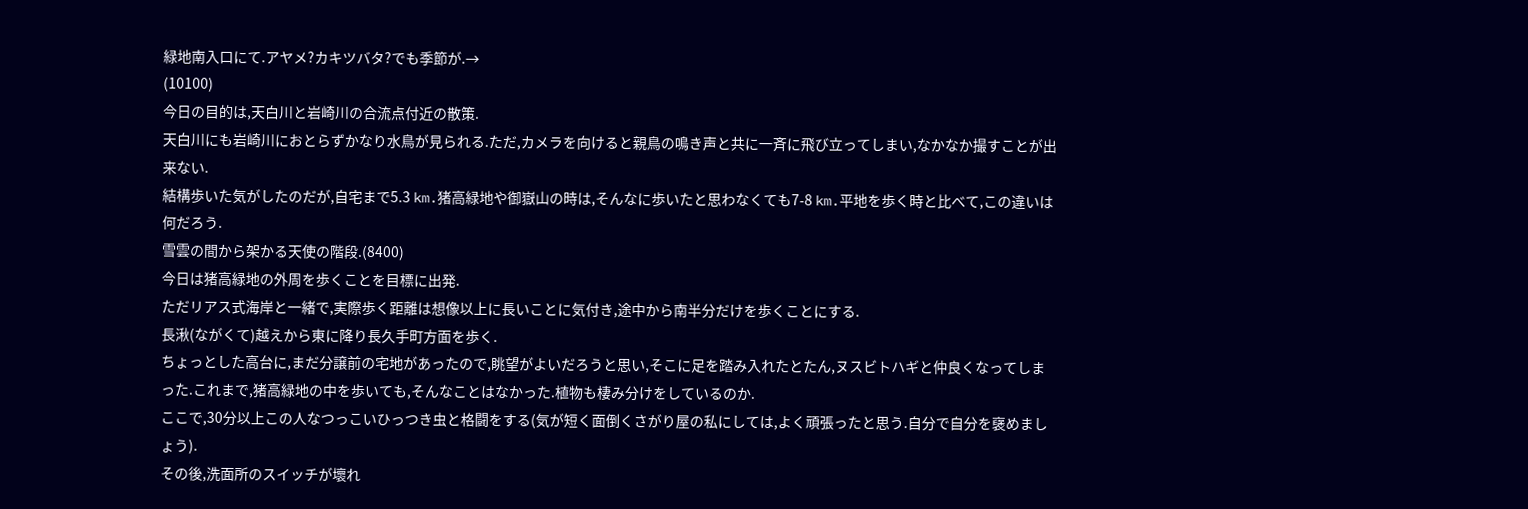緑地南入口にて.アヤメ?カキツバタ?でも季節が.→
(10100)
今日の目的は,天白川と岩崎川の合流点付近の散策.
天白川にも岩崎川におとらずかなり水鳥が見られる.ただ,カメラを向けると親鳥の鳴き声と共に一斉に飛び立ってしまい,なかなか撮すことが出来ない.
結構歩いた気がしたのだが,自宅まで5.3 km.猪高緑地や御嶽山の時は,そんなに歩いたと思わなくても7-8 km.平地を歩く時と比べて,この違いは何だろう.
雪雲の間から架かる天使の階段.(8400)
今日は猪高緑地の外周を歩くことを目標に出発.
ただリアス式海岸と一緒で,実際歩く距離は想像以上に長いことに気付き,途中から南半分だけを歩くことにする.
長湫(ながくて)越えから東に降り長久手町方面を歩く.
ちょっとした高台に,まだ分譲前の宅地があったので,眺望がよいだろうと思い,そこに足を踏み入れたとたん,ヌスビトハギと仲良くなってしまった.これまで,猪高緑地の中を歩いても,そんなことはなかった.植物も棲み分けをしているのか.
ここで,30分以上この人なつっこいひっつき虫と格闘をする(気が短く面倒くさがり屋の私にしては,よく頑張ったと思う.自分で自分を襃めましょう).
その後,洗面所のスイッチが壞れ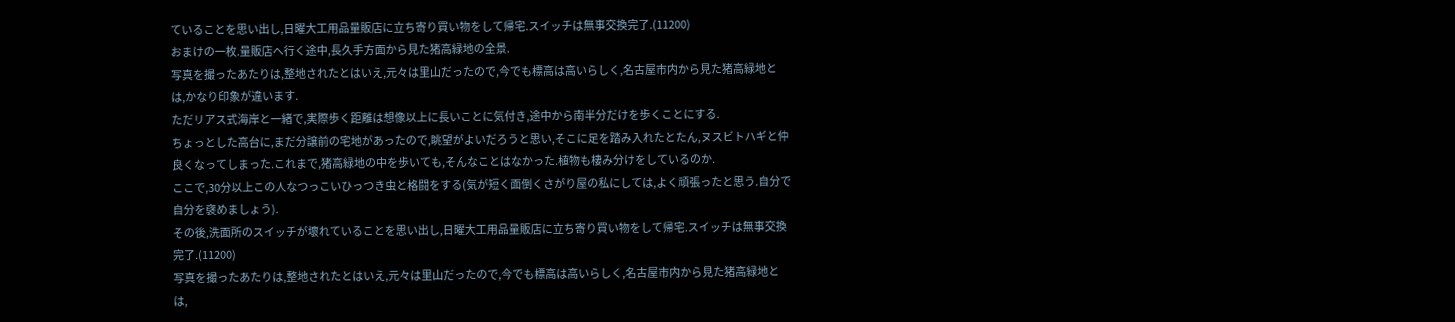ていることを思い出し,日曜大工用品量販店に立ち寄り買い物をして帰宅.スイッチは無事交換完了.(11200)
おまけの一枚.量販店へ行く途中,長久手方面から見た猪高緑地の全景.
写真を撮ったあたりは,整地されたとはいえ,元々は里山だったので,今でも標高は高いらしく,名古屋市内から見た猪高緑地とは,かなり印象が違います.
ただリアス式海岸と一緒で,実際歩く距離は想像以上に長いことに気付き,途中から南半分だけを歩くことにする.
ちょっとした高台に,まだ分譲前の宅地があったので,眺望がよいだろうと思い,そこに足を踏み入れたとたん,ヌスビトハギと仲良くなってしまった.これまで,猪高緑地の中を歩いても,そんなことはなかった.植物も棲み分けをしているのか.
ここで,30分以上この人なつっこいひっつき虫と格闘をする(気が短く面倒くさがり屋の私にしては,よく頑張ったと思う.自分で自分を襃めましょう).
その後,洗面所のスイッチが壞れていることを思い出し,日曜大工用品量販店に立ち寄り買い物をして帰宅.スイッチは無事交換完了.(11200)
写真を撮ったあたりは,整地されたとはいえ,元々は里山だったので,今でも標高は高いらしく,名古屋市内から見た猪高緑地とは,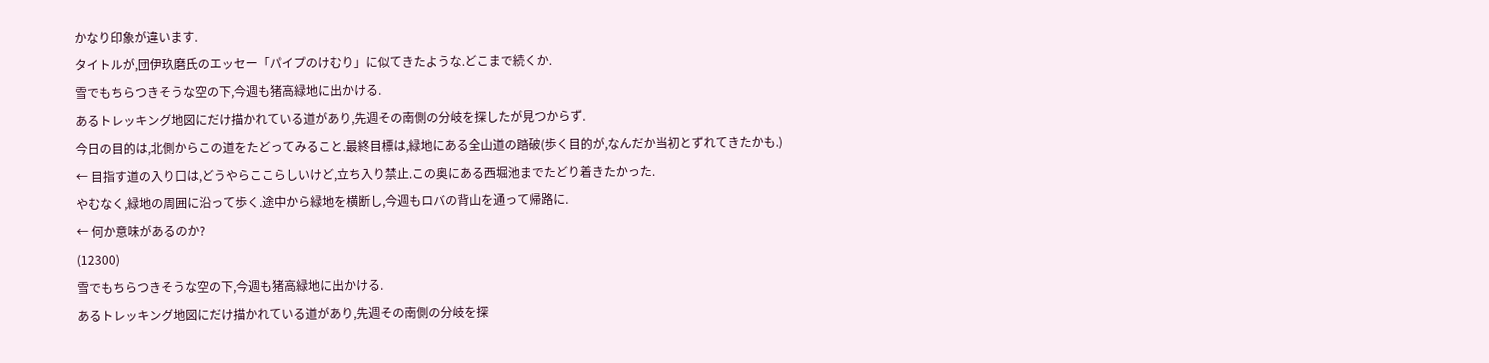かなり印象が違います.
タイトルが,団伊玖磨氏のエッセー「パイプのけむり」に似てきたような.どこまで続くか.
雪でもちらつきそうな空の下,今週も猪高緑地に出かける.
あるトレッキング地図にだけ描かれている道があり,先週その南側の分岐を探したが見つからず.
今日の目的は,北側からこの道をたどってみること.最終目標は,緑地にある全山道の踏破(歩く目的が,なんだか当初とずれてきたかも.)
← 目指す道の入り口は,どうやらここらしいけど,立ち入り禁止.この奥にある西堀池までたどり着きたかった.
やむなく,緑地の周囲に沿って歩く.途中から緑地を横断し,今週もロバの背山を通って帰路に.
← 何か意味があるのか?
(12300)
雪でもちらつきそうな空の下,今週も猪高緑地に出かける.
あるトレッキング地図にだけ描かれている道があり,先週その南側の分岐を探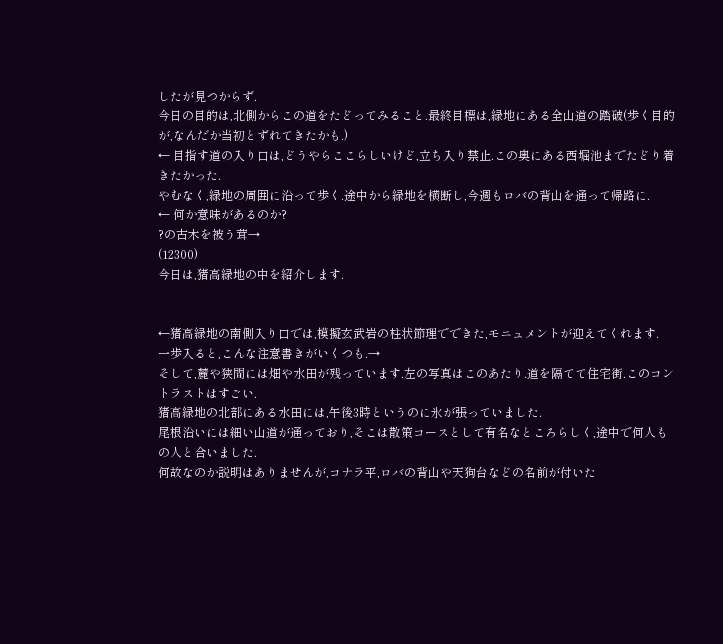したが見つからず.
今日の目的は,北側からこの道をたどってみること.最終目標は,緑地にある全山道の踏破(歩く目的が,なんだか当初とずれてきたかも.)
← 目指す道の入り口は,どうやらここらしいけど,立ち入り禁止.この奥にある西堀池までたどり着きたかった.
やむなく,緑地の周囲に沿って歩く.途中から緑地を横断し,今週もロバの背山を通って帰路に.
← 何か意味があるのか?
?の古木を被う茸→
(12300)
今日は,猪高緑地の中を紹介します.


←猪高緑地の南側入り口では,模擬玄武岩の柱状節理でできた,モニュメントが迎えてくれます.
一歩入ると,こんな注意書きがいくつも.→
そして,麓や狭間には畑や水田が残っています.左の写真はこのあたり.道を隔てて住宅街.このコントラストはすごい.
猪高緑地の北部にある水田には,午後3時というのに氷が張っていました.
尾根沿いには細い山道が通っており,そこは散策コースとして有名なところらしく,途中で何人もの人と合いました.
何故なのか説明はありませんが,コナラ平,ロバの背山や天狗台などの名前が付いた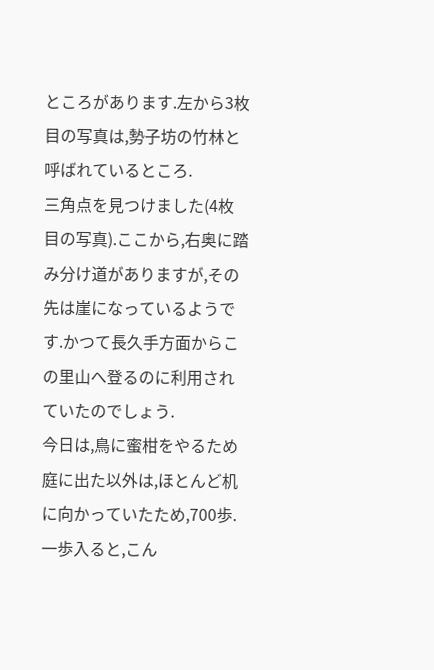ところがあります.左から3枚目の写真は,勢子坊の竹林と呼ばれているところ.
三角点を見つけました(4枚目の写真).ここから,右奥に踏み分け道がありますが,その先は崖になっているようです.かつて長久手方面からこの里山へ登るのに利用されていたのでしょう.
今日は,鳥に蜜柑をやるため庭に出た以外は,ほとんど机に向かっていたため,700歩.
一歩入ると,こん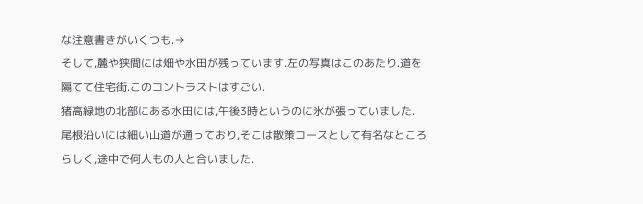な注意書きがいくつも.→
そして,麓や狭間には畑や水田が残っています.左の写真はこのあたり.道を隔てて住宅街.このコントラストはすごい.
猪高緑地の北部にある水田には,午後3時というのに氷が張っていました.
尾根沿いには細い山道が通っており,そこは散策コースとして有名なところらしく,途中で何人もの人と合いました.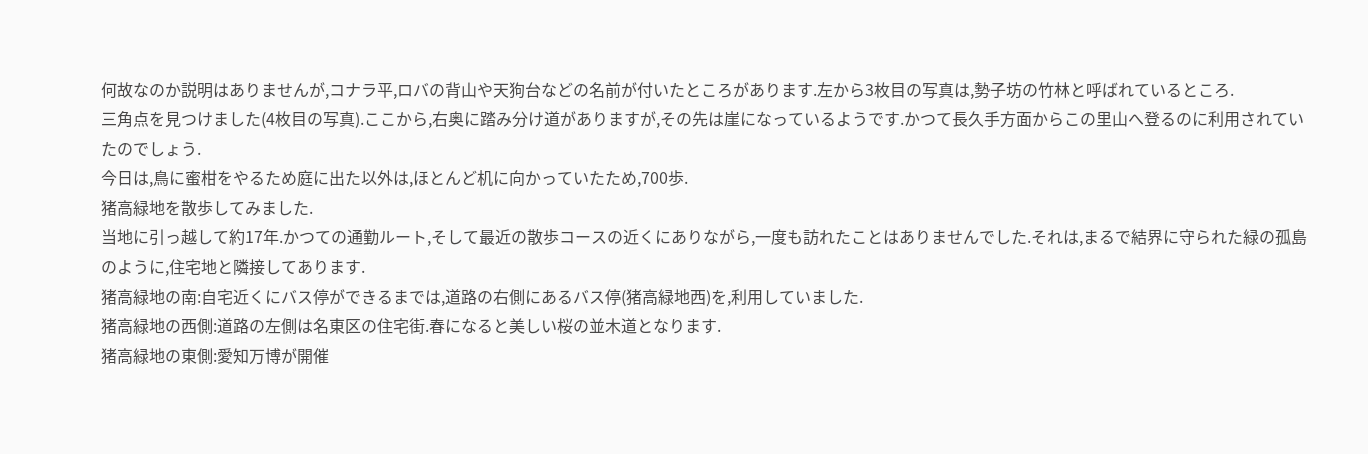何故なのか説明はありませんが,コナラ平,ロバの背山や天狗台などの名前が付いたところがあります.左から3枚目の写真は,勢子坊の竹林と呼ばれているところ.
三角点を見つけました(4枚目の写真).ここから,右奥に踏み分け道がありますが,その先は崖になっているようです.かつて長久手方面からこの里山へ登るのに利用されていたのでしょう.
今日は,鳥に蜜柑をやるため庭に出た以外は,ほとんど机に向かっていたため,700歩.
猪高緑地を散歩してみました.
当地に引っ越して約17年.かつての通勤ルート,そして最近の散歩コースの近くにありながら,一度も訪れたことはありませんでした.それは,まるで結界に守られた緑の孤島のように,住宅地と隣接してあります.
猪高緑地の南:自宅近くにバス停ができるまでは,道路の右側にあるバス停(猪高緑地西)を,利用していました.
猪高緑地の西側:道路の左側は名東区の住宅街.春になると美しい桜の並木道となります.
猪高緑地の東側:愛知万博が開催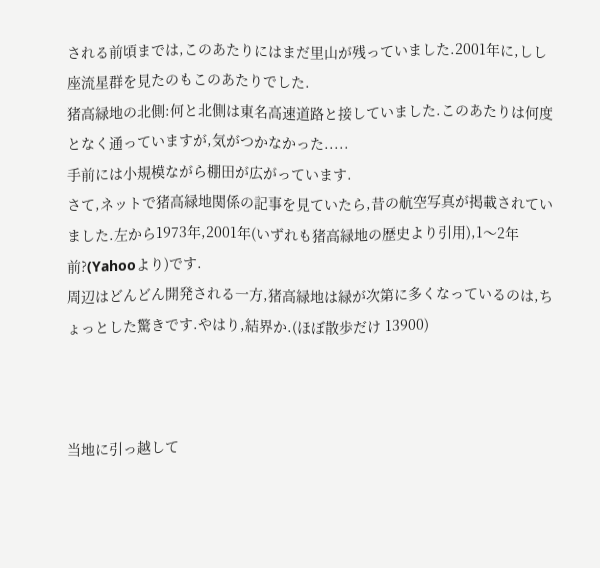される前頃までは,このあたりにはまだ里山が残っていました.2001年に,しし座流星群を見たのもこのあたりでした.
猪高緑地の北側:何と北側は東名高速道路と接していました.このあたりは何度となく通っていますが,気がつかなかった.....
手前には小規模ながら棚田が広がっています.
さて,ネットで猪高緑地関係の記事を見ていたら,昔の航空写真が掲載されていました.左から1973年,2001年(いずれも猪高緑地の歴史より引用),1〜2年前?(Yahooより)です.
周辺はどんどん開発される一方,猪高緑地は緑が次第に多くなっているのは,ちょっとした驚きです.やはり,結界か.(ほぼ散歩だけ 13900)



当地に引っ越して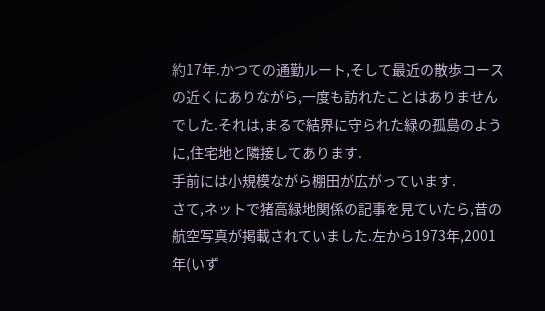約17年.かつての通勤ルート,そして最近の散歩コースの近くにありながら,一度も訪れたことはありませんでした.それは,まるで結界に守られた緑の孤島のように,住宅地と隣接してあります.
手前には小規模ながら棚田が広がっています.
さて,ネットで猪高緑地関係の記事を見ていたら,昔の航空写真が掲載されていました.左から1973年,2001年(いず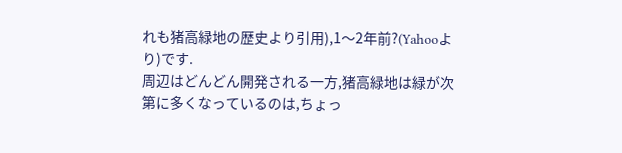れも猪高緑地の歴史より引用),1〜2年前?(Yahooより)です.
周辺はどんどん開発される一方,猪高緑地は緑が次第に多くなっているのは,ちょっ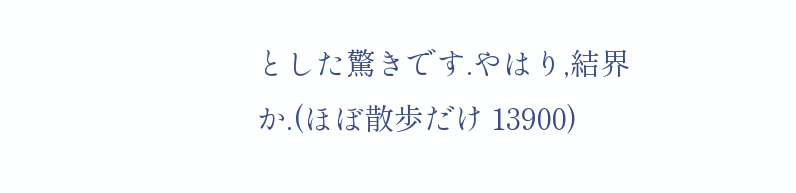とした驚きです.やはり,結界か.(ほぼ散歩だけ 13900)